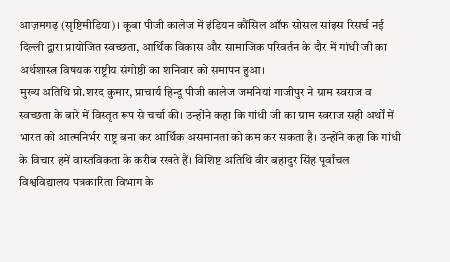आज़मगढ़ (सृष्टिमीडिया)। कूबा पीजी कालेज में इंडियन कौंसिल ऑफ सोसल सांइस रिसर्च नई दिल्ली द्वारा प्रायोजित स्वच्छता, आर्थिक विकास और सामाजिक परिवर्तन के दौर में गांधी जी का अर्थशास्त्र विषयक राष्ट्रीय संगोष्ठी का शनिवार को समापन हुआ।
मुख्य अतिथि प्रो.शरद कुमार, प्राचार्य हिन्दू पीजी कालेज जमनियां गाजीपुर ने ग्राम स्वराज व स्वच्छता के बारे में विस्तृत रूप से चर्चा की। उन्होंने कहा कि गांधी जी का ग्राम स्वराज सही अर्थों में भारत को आत्मनिर्भर राष्ट्र बना कर आर्थिक असमानता को कम कर सकता है। उन्होंने कहा कि गांधी के विचार हमें वास्तविकता के करीब रखते हैं। विशिष्ट अतिथि वीर बहादुर सिंह पूर्वांचल विश्वविद्यालय पत्रकारिता विभाग के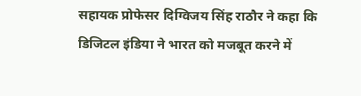सहायक प्रोफेसर दिग्विजय सिंह राठौर ने कहा कि डिजिटल इंडिया ने भारत को मजबूत करने में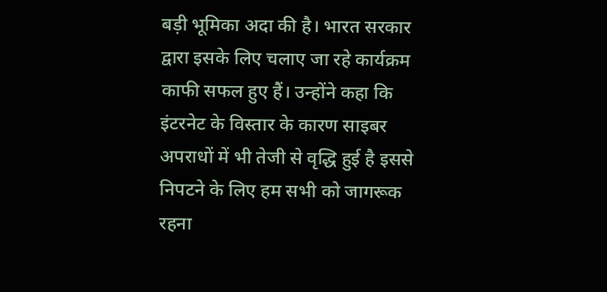बड़ी भूमिका अदा की है। भारत सरकार द्वारा इसके लिए चलाए जा रहे कार्यक्रम काफी सफल हुए हैं। उन्होंने कहा कि इंटरनेट के विस्तार के कारण साइबर अपराधों में भी तेजी से वृद्धि हुई है इससे निपटने के लिए हम सभी को जागरूक रहना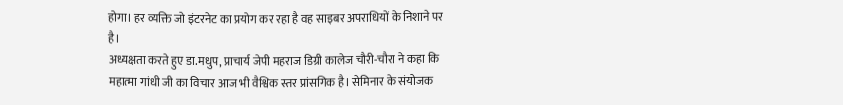होगा। हर व्यक्ति जो इंटरनेट का प्रयोग कर रहा है वह साइबर अपराधियों के निशाने पर है।
अध्यक्षता करते हुए डा.मधुप, प्राचार्य जेपी महराज डिग्री कालेज चौरी-चौरा ने कहा कि महात्मा गांधी जी का विचार आज भी वैश्विक स्तर प्रांसगिक है। सेमिनार के संयोजक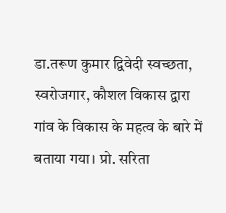डा.तरूण कुमार द्विवेदी स्वच्छता, स्वरोजगार, कौशल विकास द्वारा गांव के विकास के महत्व के बारे में बताया गया। प्रो. सरिता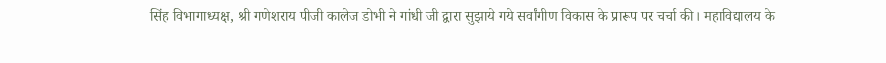सिंह विभागाध्यक्ष, श्री गणेशराय पीजी कालेज डोभी ने गांधी जी द्वारा सुझाये गये सर्वांगीण विकास के प्रारूप पर चर्चा की। महाविद्यालय के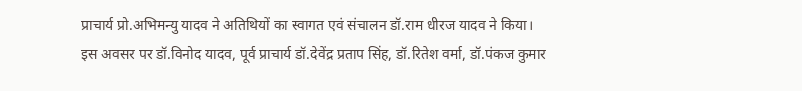प्राचार्य प्रो.अभिमन्यु यादव ने अतिथियों का स्वागत एवं संचालन डॉ.राम धीरज यादव ने किया। इस अवसर पर डॉ.विनोद यादव, पूर्व प्राचार्य डॉ.देवेंद्र प्रताप सिंह, डॉ.रितेश वर्मा, डॉ.पंकज कुमार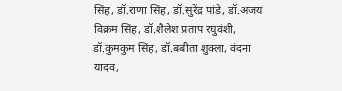सिंह, डॉ.राणा सिंह, डॉ.सुरेंद्र पांडे, डॉ.अजय विक्रम सिंह, डॉ.शैलेश प्रताप रघुवंशी, डॉ.कुमकुम सिंह, डॉ.बबीता शुक्ला, वंदना यादव,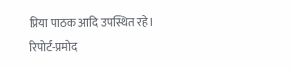प्रिया पाठक आदि उपस्थित रहे।
रिपोर्ट-प्रमोद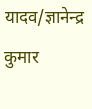यादव/ज्ञानेन्द्र कुमार